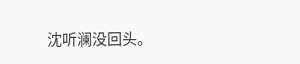沈听澜没回头。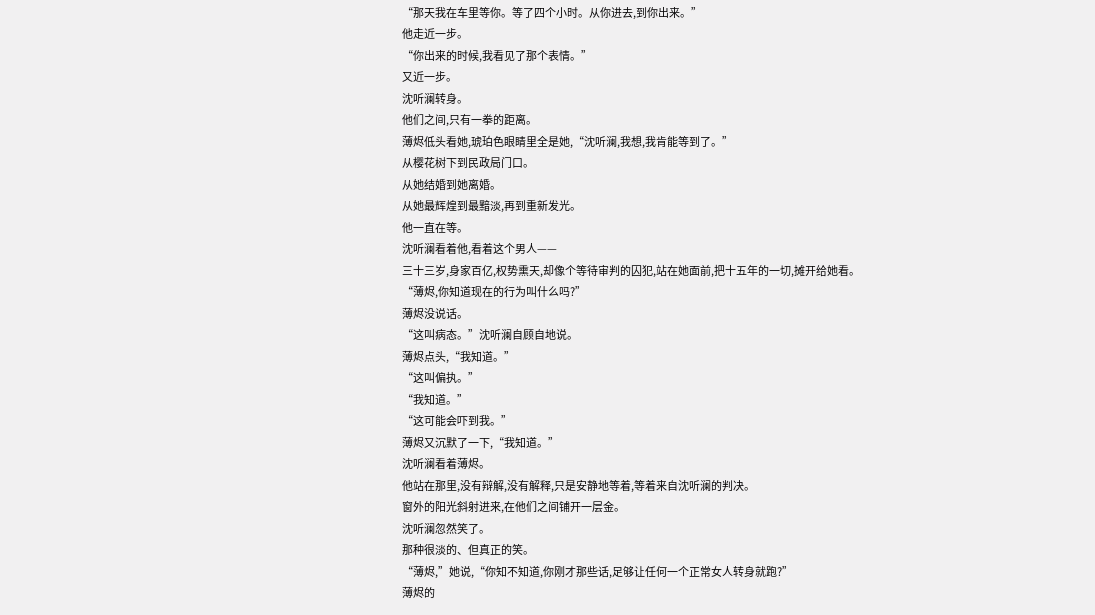“那天我在车里等你。等了四个小时。从你进去,到你出来。”
他走近一步。
“你出来的时候,我看见了那个表情。”
又近一步。
沈听澜转身。
他们之间,只有一拳的距离。
薄烬低头看她,琥珀色眼睛里全是她,“沈听澜,我想,我肯能等到了。”
从樱花树下到民政局门口。
从她结婚到她离婚。
从她最辉煌到最黯淡,再到重新发光。
他一直在等。
沈听澜看着他,看着这个男人——
三十三岁,身家百亿,权势熏天,却像个等待审判的囚犯,站在她面前,把十五年的一切,摊开给她看。
“薄烬,你知道现在的行为叫什么吗?”
薄烬没说话。
“这叫病态。”沈听澜自顾自地说。
薄烬点头,“我知道。”
“这叫偏执。”
“我知道。”
“这可能会吓到我。”
薄烬又沉默了一下,“我知道。”
沈听澜看着薄烬。
他站在那里,没有辩解,没有解释,只是安静地等着,等着来自沈听澜的判决。
窗外的阳光斜射进来,在他们之间铺开一层金。
沈听澜忽然笑了。
那种很淡的、但真正的笑。
“薄烬,”她说,“你知不知道,你刚才那些话,足够让任何一个正常女人转身就跑?”
薄烬的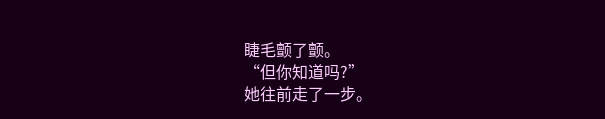睫毛颤了颤。
“但你知道吗?”
她往前走了一步。